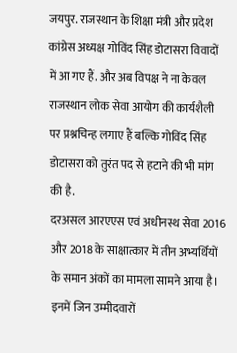जयपुर. राजस्थान के शिक्षा मंत्री और प्रदेश कांग्रेस अध्यक्ष गोविंद सिंह डोटासरा विवादों में आ गए हैं. और अब विपक्ष ने ना केवल राजस्थान लोक सेवा आयोग की कार्यशैली पर प्रश्नचिन्ह लगाए हैं बल्कि गोविंद सिंह डोटासरा को तुरंत पद से हटाने की भी मांग की है.
दरअसल आरएएस एवं अधीनस्थ सेवा 2016 और 2018 के साक्षात्कार में तीन अभ्यर्थियों के समान अंकों का मामला सामने आया है। इनमें जिन उम्मीदवारों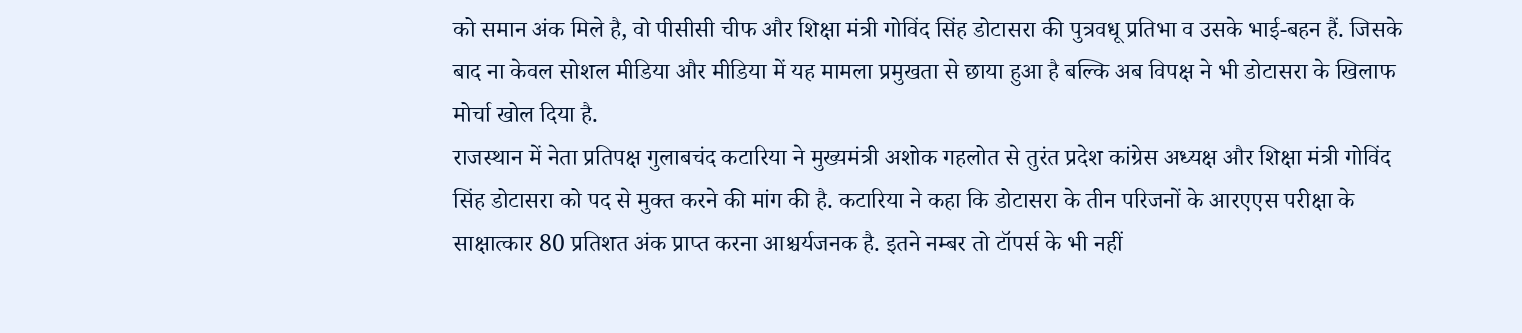को समान अंक मिले है, वो पीसीसी चीफ और शिक्षा मंत्री गोविंद सिंह डोटासरा की पुत्रवधू प्रतिभा व उसके भाई-बहन हैं. जिसके बाद ना केवल सोशल मीडिया और मीडिया में यह मामला प्रमुखता से छाया हुआ है बल्कि अब विपक्ष ने भी डोटासरा के खिलाफ मोर्चा खोल दिया है.
राजस्थान में नेता प्रतिपक्ष गुलाबचंद कटारिया ने मुख्यमंत्री अशोक गहलोत से तुरंत प्रदेश कांग्रेस अध्यक्ष और शिक्षा मंत्री गोविंद सिंह डोटासरा को पद से मुक्त करने की मांग की है. कटारिया ने कहा कि डोटासरा के तीन परिजनों के आरएएस परीक्षा के साक्षात्कार 80 प्रतिशत अंक प्राप्त करना आश्चर्यजनक है. इतने नम्बर तो टॉपर्स के भी नहीं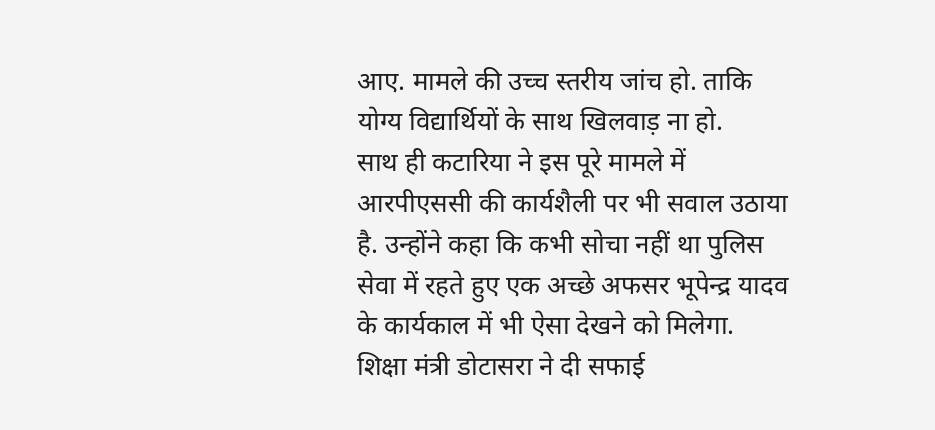आए. मामले की उच्च स्तरीय जांच हो. ताकि योग्य विद्यार्थियों के साथ खिलवाड़ ना हो.
साथ ही कटारिया ने इस पूरे मामले में आरपीएससी की कार्यशैली पर भी सवाल उठाया है. उन्होंने कहा कि कभी सोचा नहीं था पुलिस सेवा में रहते हुए एक अच्छे अफसर भूपेन्द्र यादव के कार्यकाल में भी ऐसा देखने को मिलेगा.
शिक्षा मंत्री डोटासरा ने दी सफाई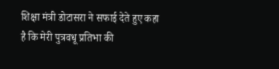शिक्षा मंत्री डोटासरा ने सफाई देते हुए कहा है कि मेरी पुत्रवधू प्रतिभा की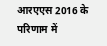आरएएस 2016 के परिणाम में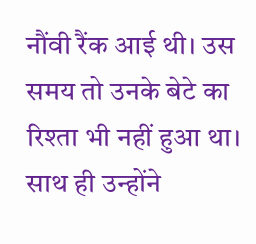नौंवी रैंक आई थी। उस समय तो उनके बेटे का रिश्ता भी नहीं हुआ था। साथ ही उन्होंने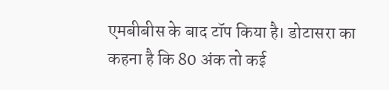एमबीबीस के बाद टॉप किया है। डोटासरा का कहना है कि 80 अंक तो कई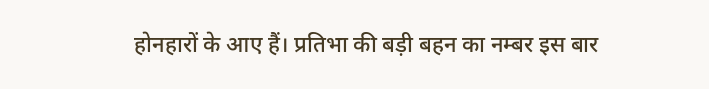होनहारों के आए हैं। प्रतिभा की बड़ी बहन का नम्बर इस बार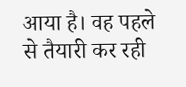आया है। वह पहले से तैयारी कर रही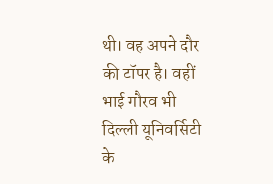थी। वह अपने दौर की टॉपर है। वहीं भाई गौरव भी दिल्ली यूनिवर्सिटी के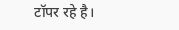टॉपर रहे है।